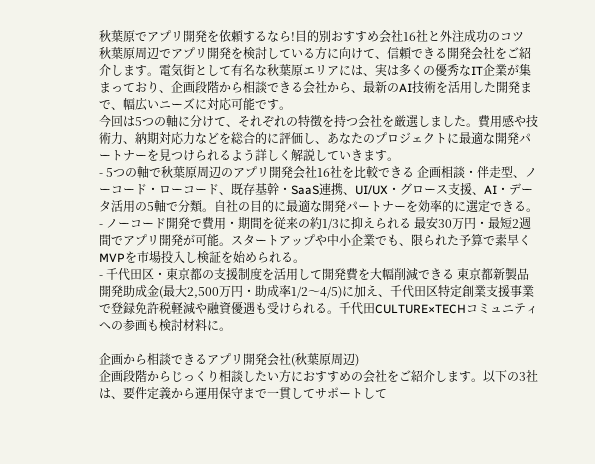秋葉原でアプリ開発を依頼するなら!目的別おすすめ会社16社と外注成功のコツ
秋葉原周辺でアプリ開発を検討している方に向けて、信頼できる開発会社をご紹介します。電気街として有名な秋葉原エリアには、実は多くの優秀なIT企業が集まっており、企画段階から相談できる会社から、最新のAI技術を活用した開発まで、幅広いニーズに対応可能です。
今回は5つの軸に分けて、それぞれの特徴を持つ会社を厳選しました。費用感や技術力、納期対応力などを総合的に評価し、あなたのプロジェクトに最適な開発パートナーを見つけられるよう詳しく解説していきます。
- 5つの軸で秋葉原周辺のアプリ開発会社16社を比較できる 企画相談・伴走型、ノーコード・ローコード、既存基幹・SaaS連携、UI/UX・グロース支援、AI・データ活用の5軸で分類。自社の目的に最適な開発パートナーを効率的に選定できる。
- ノーコード開発で費用・期間を従来の約1/3に抑えられる 最安30万円・最短2週間でアプリ開発が可能。スタートアップや中小企業でも、限られた予算で素早くMVPを市場投入し検証を始められる。
- 千代田区・東京都の支援制度を活用して開発費を大幅削減できる 東京都新製品開発助成金(最大2,500万円・助成率1/2〜4/5)に加え、千代田区特定創業支援事業で登録免許税軽減や融資優遇も受けられる。千代田CULTURE×TECHコミュニティへの参画も検討材料に。

企画から相談できるアプリ開発会社(秋葉原周辺)
企画段階からじっくり相談したい方におすすめの会社をご紹介します。以下の3社は、要件定義から運用保守まで一貫してサポートして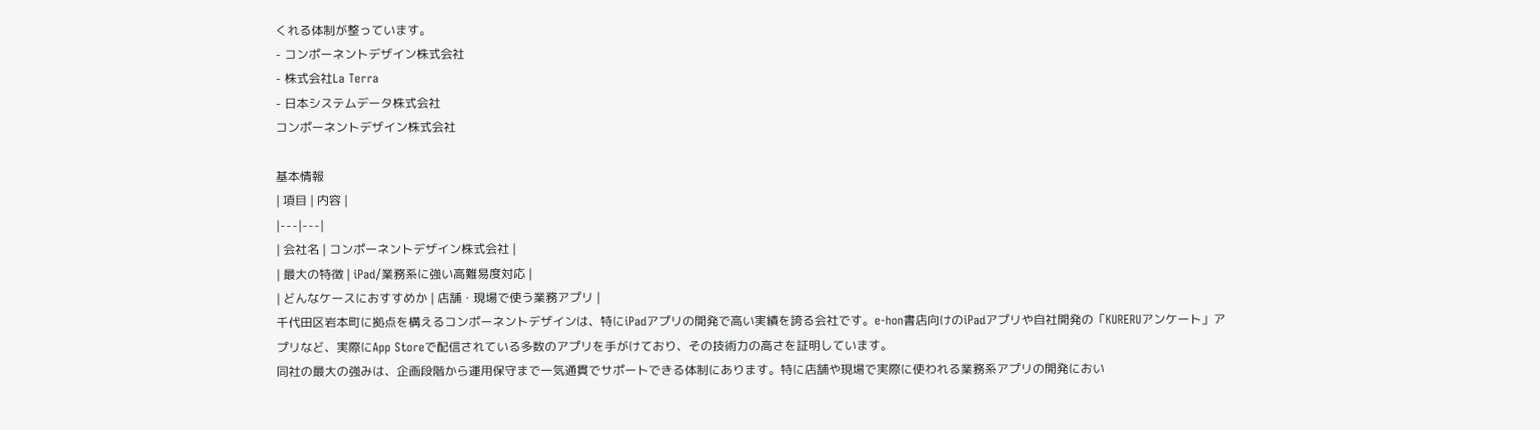くれる体制が整っています。
- コンポーネントデザイン株式会社
- 株式会社La Terra
- 日本システムデータ株式会社
コンポーネントデザイン株式会社

基本情報
| 項目 | 内容 |
|---|---|
| 会社名 | コンポーネントデザイン株式会社 |
| 最大の特徴 | iPad/業務系に強い高難易度対応 |
| どんなケースにおすすめか | 店舗・現場で使う業務アプリ |
千代田区岩本町に拠点を構えるコンポーネントデザインは、特にiPadアプリの開発で高い実績を誇る会社です。e-hon書店向けのiPadアプリや自社開発の「KURERUアンケート」アプリなど、実際にApp Storeで配信されている多数のアプリを手がけており、その技術力の高さを証明しています。
同社の最大の強みは、企画段階から運用保守まで一気通貫でサポートできる体制にあります。特に店舗や現場で実際に使われる業務系アプリの開発におい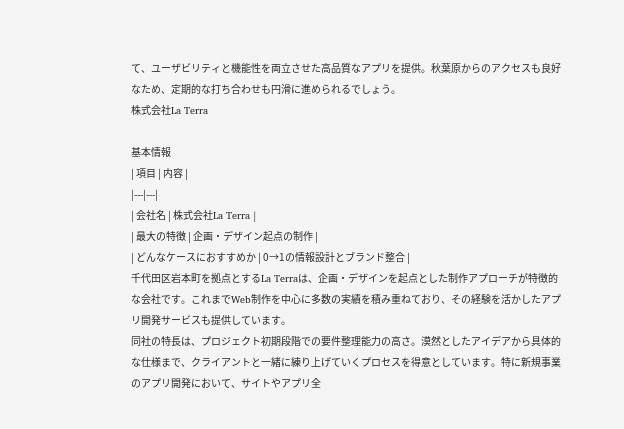て、ユーザビリティと機能性を両立させた高品質なアプリを提供。秋葉原からのアクセスも良好なため、定期的な打ち合わせも円滑に進められるでしょう。
株式会社La Terra

基本情報
| 項目 | 内容 |
|---|---|
| 会社名 | 株式会社La Terra |
| 最大の特徴 | 企画・デザイン起点の制作 |
| どんなケースにおすすめか | 0→1の情報設計とブランド整合 |
千代田区岩本町を拠点とするLa Terraは、企画・デザインを起点とした制作アプローチが特徴的な会社です。これまでWeb制作を中心に多数の実績を積み重ねており、その経験を活かしたアプリ開発サービスも提供しています。
同社の特長は、プロジェクト初期段階での要件整理能力の高さ。漠然としたアイデアから具体的な仕様まで、クライアントと一緒に練り上げていくプロセスを得意としています。特に新規事業のアプリ開発において、サイトやアプリ全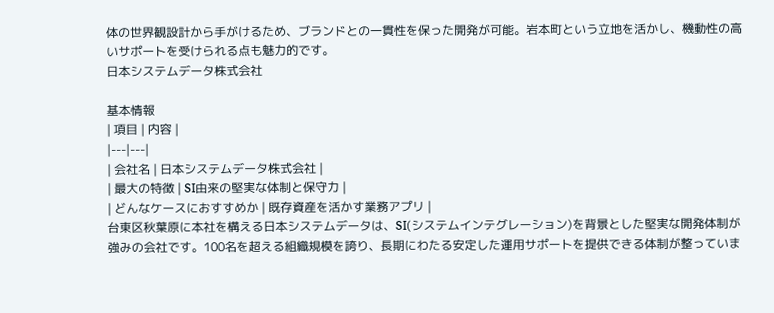体の世界観設計から手がけるため、ブランドとの一貫性を保った開発が可能。岩本町という立地を活かし、機動性の高いサポートを受けられる点も魅力的です。
日本システムデータ株式会社

基本情報
| 項目 | 内容 |
|---|---|
| 会社名 | 日本システムデータ株式会社 |
| 最大の特徴 | SI由来の堅実な体制と保守力 |
| どんなケースにおすすめか | 既存資産を活かす業務アプリ |
台東区秋葉原に本社を構える日本システムデータは、SI(システムインテグレーション)を背景とした堅実な開発体制が強みの会社です。100名を超える組織規模を誇り、長期にわたる安定した運用サポートを提供できる体制が整っていま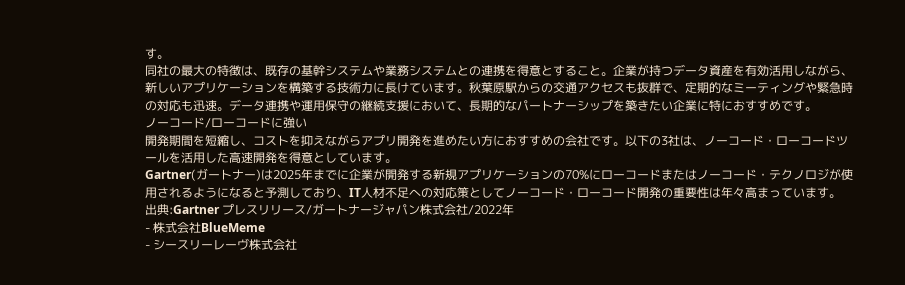す。
同社の最大の特徴は、既存の基幹システムや業務システムとの連携を得意とすること。企業が持つデータ資産を有効活用しながら、新しいアプリケーションを構築する技術力に長けています。秋葉原駅からの交通アクセスも抜群で、定期的なミーティングや緊急時の対応も迅速。データ連携や運用保守の継続支援において、長期的なパートナーシップを築きたい企業に特におすすめです。
ノーコード/ローコードに強い
開発期間を短縮し、コストを抑えながらアプリ開発を進めたい方におすすめの会社です。以下の3社は、ノーコード・ローコードツールを活用した高速開発を得意としています。
Gartner(ガートナー)は2025年までに企業が開発する新規アプリケーションの70%にローコードまたはノーコード・テクノロジが使用されるようになると予測しており、IT人材不足への対応策としてノーコード・ローコード開発の重要性は年々高まっています。
出典:Gartner プレスリリース/ガートナージャパン株式会社/2022年
- 株式会社BlueMeme
- シースリーレーヴ株式会社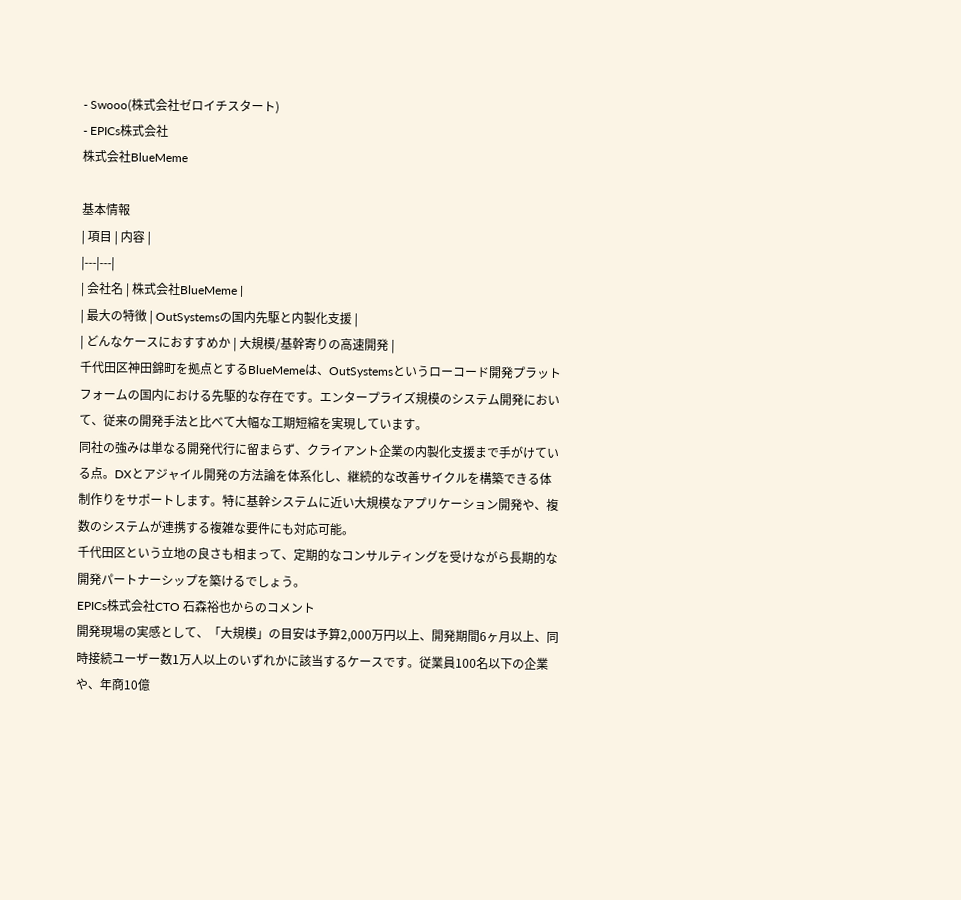- Swooo(株式会社ゼロイチスタート)
- EPICs株式会社
株式会社BlueMeme

基本情報
| 項目 | 内容 |
|---|---|
| 会社名 | 株式会社BlueMeme |
| 最大の特徴 | OutSystemsの国内先駆と内製化支援 |
| どんなケースにおすすめか | 大規模/基幹寄りの高速開発 |
千代田区神田錦町を拠点とするBlueMemeは、OutSystemsというローコード開発プラットフォームの国内における先駆的な存在です。エンタープライズ規模のシステム開発において、従来の開発手法と比べて大幅な工期短縮を実現しています。
同社の強みは単なる開発代行に留まらず、クライアント企業の内製化支援まで手がけている点。DXとアジャイル開発の方法論を体系化し、継続的な改善サイクルを構築できる体制作りをサポートします。特に基幹システムに近い大規模なアプリケーション開発や、複数のシステムが連携する複雑な要件にも対応可能。
千代田区という立地の良さも相まって、定期的なコンサルティングを受けながら長期的な開発パートナーシップを築けるでしょう。
EPICs株式会社CTO 石森裕也からのコメント
開発現場の実感として、「大規模」の目安は予算2,000万円以上、開発期間6ヶ月以上、同時接続ユーザー数1万人以上のいずれかに該当するケースです。従業員100名以下の企業や、年商10億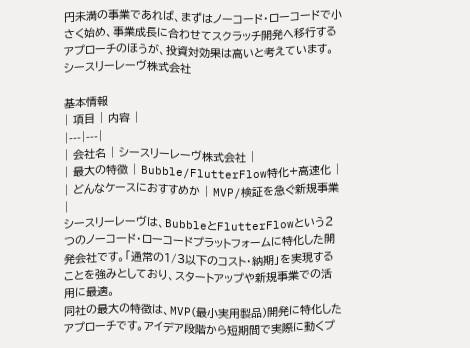円未満の事業であれば、まずはノーコード・ローコードで小さく始め、事業成長に合わせてスクラッチ開発へ移行するアプローチのほうが、投資対効果は高いと考えています。
シースリーレーヴ株式会社

基本情報
| 項目 | 内容 |
|---|---|
| 会社名 | シースリーレーヴ株式会社 |
| 最大の特徴 | Bubble/FlutterFlow特化+高速化 |
| どんなケースにおすすめか | MVP/検証を急ぐ新規事業 |
シースリーレーヴは、BubbleとFlutterFlowという2つのノーコード・ローコードプラットフォームに特化した開発会社です。「通常の1/3以下のコスト・納期」を実現することを強みとしており、スタートアップや新規事業での活用に最適。
同社の最大の特徴は、MVP(最小実用製品)開発に特化したアプローチです。アイデア段階から短期間で実際に動くプ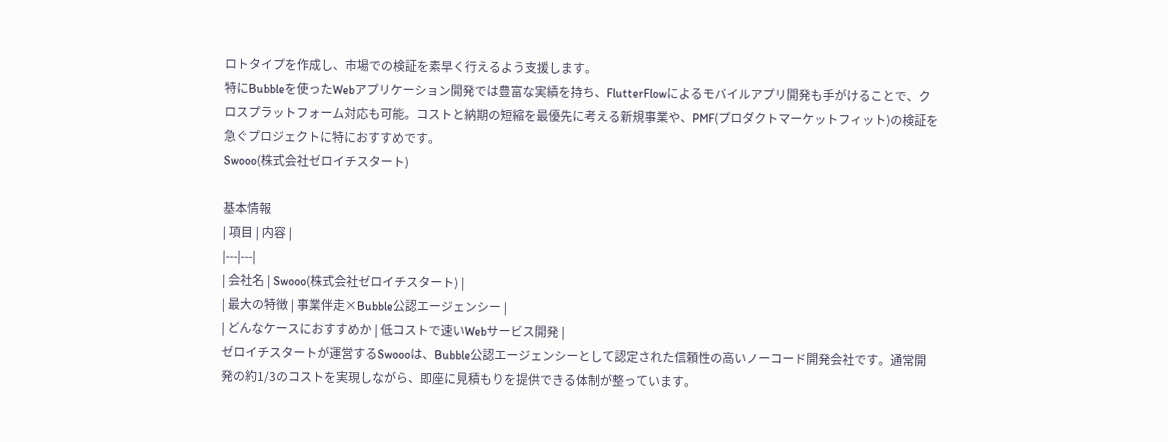ロトタイプを作成し、市場での検証を素早く行えるよう支援します。
特にBubbleを使ったWebアプリケーション開発では豊富な実績を持ち、FlutterFlowによるモバイルアプリ開発も手がけることで、クロスプラットフォーム対応も可能。コストと納期の短縮を最優先に考える新規事業や、PMF(プロダクトマーケットフィット)の検証を急ぐプロジェクトに特におすすめです。
Swooo(株式会社ゼロイチスタート)

基本情報
| 項目 | 内容 |
|---|---|
| 会社名 | Swooo(株式会社ゼロイチスタート) |
| 最大の特徴 | 事業伴走×Bubble公認エージェンシー |
| どんなケースにおすすめか | 低コストで速いWebサービス開発 |
ゼロイチスタートが運営するSwoooは、Bubble公認エージェンシーとして認定された信頼性の高いノーコード開発会社です。通常開発の約1/3のコストを実現しながら、即座に見積もりを提供できる体制が整っています。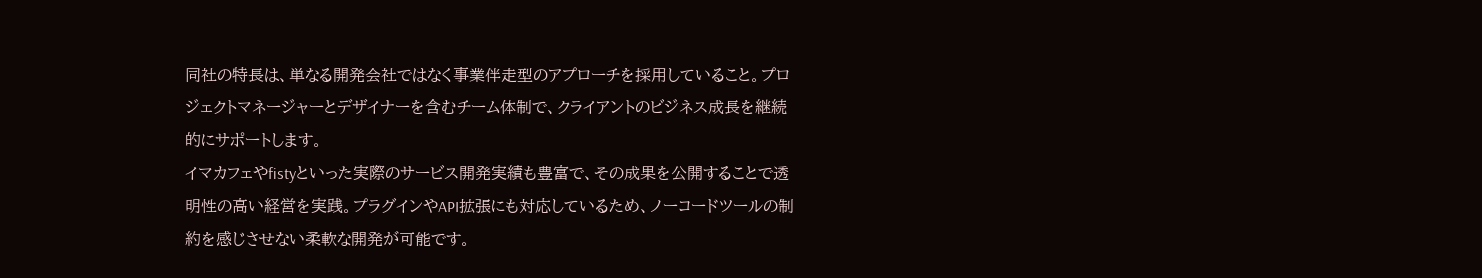同社の特長は、単なる開発会社ではなく事業伴走型のアプローチを採用していること。プロジェクトマネージャーとデザイナーを含むチーム体制で、クライアントのビジネス成長を継続的にサポートします。
イマカフェやfistyといった実際のサービス開発実績も豊富で、その成果を公開することで透明性の高い経営を実践。プラグインやAPI拡張にも対応しているため、ノーコードツールの制約を感じさせない柔軟な開発が可能です。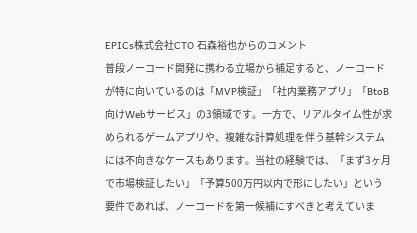EPICs株式会社CTO 石森裕也からのコメント
普段ノーコード開発に携わる立場から補足すると、ノーコードが特に向いているのは「MVP検証」「社内業務アプリ」「BtoB向けWebサービス」の3領域です。一方で、リアルタイム性が求められるゲームアプリや、複雑な計算処理を伴う基幹システムには不向きなケースもあります。当社の経験では、「まず3ヶ月で市場検証したい」「予算500万円以内で形にしたい」という要件であれば、ノーコードを第一候補にすべきと考えていま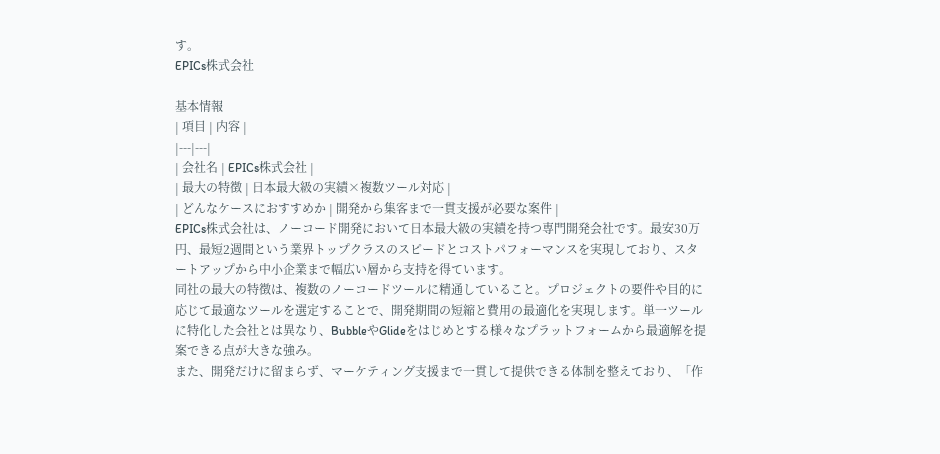す。
EPICs株式会社

基本情報
| 項目 | 内容 |
|---|---|
| 会社名 | EPICs株式会社 |
| 最大の特徴 | 日本最大級の実績×複数ツール対応 |
| どんなケースにおすすめか | 開発から集客まで一貫支援が必要な案件 |
EPICs株式会社は、ノーコード開発において日本最大級の実績を持つ専門開発会社です。最安30万円、最短2週間という業界トップクラスのスピードとコストパフォーマンスを実現しており、スタートアップから中小企業まで幅広い層から支持を得ています。
同社の最大の特徴は、複数のノーコードツールに精通していること。プロジェクトの要件や目的に応じて最適なツールを選定することで、開発期間の短縮と費用の最適化を実現します。単一ツールに特化した会社とは異なり、BubbleやGlideをはじめとする様々なプラットフォームから最適解を提案できる点が大きな強み。
また、開発だけに留まらず、マーケティング支援まで一貫して提供できる体制を整えており、「作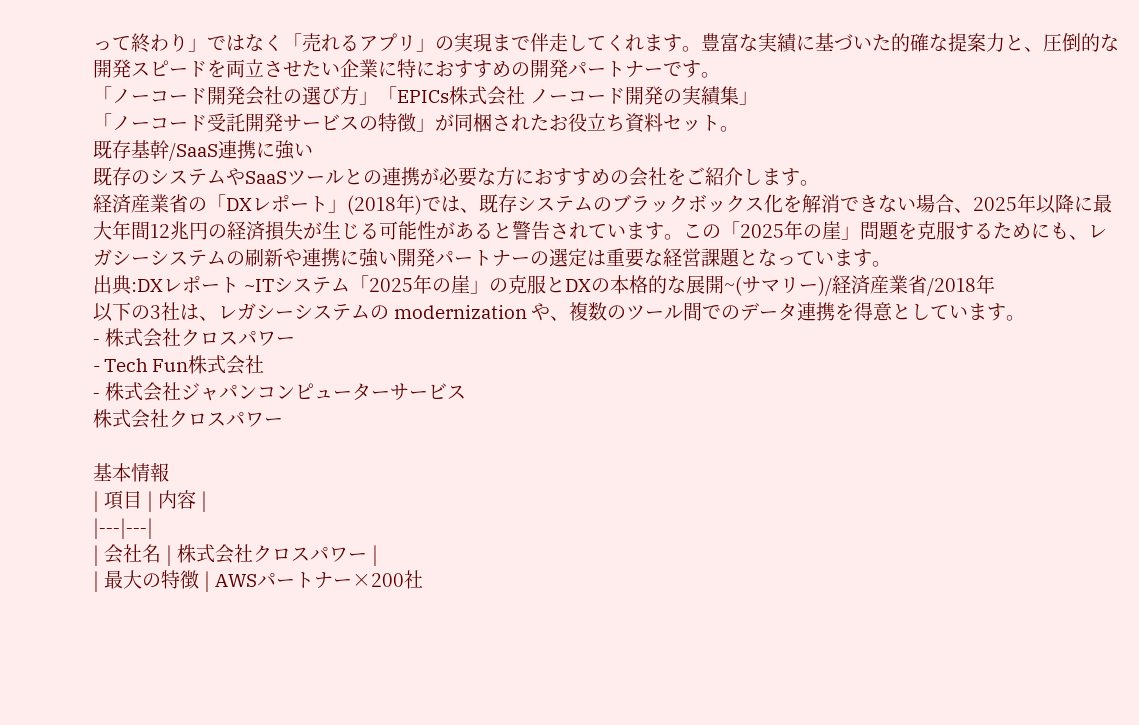って終わり」ではなく「売れるアプリ」の実現まで伴走してくれます。豊富な実績に基づいた的確な提案力と、圧倒的な開発スピードを両立させたい企業に特におすすめの開発パートナーです。
「ノーコード開発会社の選び方」「EPICs株式会社 ノーコード開発の実績集」
「ノーコード受託開発サービスの特徴」が同梱されたお役立ち資料セット。
既存基幹/SaaS連携に強い
既存のシステムやSaaSツールとの連携が必要な方におすすめの会社をご紹介します。
経済産業省の「DXレポート」(2018年)では、既存システムのブラックボックス化を解消できない場合、2025年以降に最大年間12兆円の経済損失が生じる可能性があると警告されています。この「2025年の崖」問題を克服するためにも、レガシーシステムの刷新や連携に強い開発パートナーの選定は重要な経営課題となっています。
出典:DXレポート ~ITシステム「2025年の崖」の克服とDXの本格的な展開~(サマリー)/経済産業省/2018年
以下の3社は、レガシーシステムの modernization や、複数のツール間でのデータ連携を得意としています。
- 株式会社クロスパワー
- Tech Fun株式会社
- 株式会社ジャパンコンピューターサービス
株式会社クロスパワー

基本情報
| 項目 | 内容 |
|---|---|
| 会社名 | 株式会社クロスパワー |
| 最大の特徴 | AWSパートナー×200社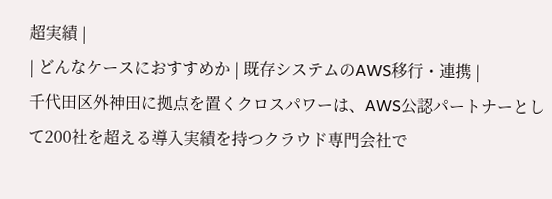超実績 |
| どんなケースにおすすめか | 既存システムのAWS移行・連携 |
千代田区外神田に拠点を置くクロスパワーは、AWS公認パートナーとして200社を超える導入実績を持つクラウド専門会社で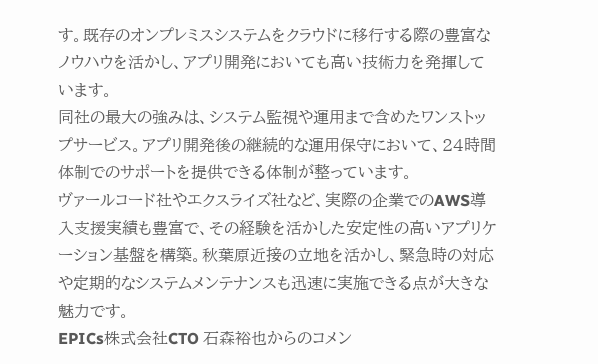す。既存のオンプレミスシステムをクラウドに移行する際の豊富なノウハウを活かし、アプリ開発においても高い技術力を発揮しています。
同社の最大の強みは、システム監視や運用まで含めたワンストップサービス。アプリ開発後の継続的な運用保守において、24時間体制でのサポートを提供できる体制が整っています。
ヴァールコード社やエクスライズ社など、実際の企業でのAWS導入支援実績も豊富で、その経験を活かした安定性の高いアプリケーション基盤を構築。秋葉原近接の立地を活かし、緊急時の対応や定期的なシステムメンテナンスも迅速に実施できる点が大きな魅力です。
EPICs株式会社CTO 石森裕也からのコメン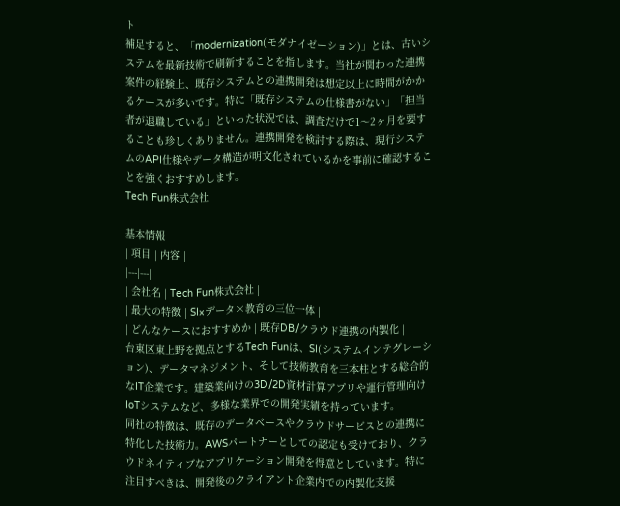ト
補足すると、「modernization(モダナイゼーション)」とは、古いシステムを最新技術で刷新することを指します。当社が関わった連携案件の経験上、既存システムとの連携開発は想定以上に時間がかかるケースが多いです。特に「既存システムの仕様書がない」「担当者が退職している」といった状況では、調査だけで1〜2ヶ月を要することも珍しくありません。連携開発を検討する際は、現行システムのAPI仕様やデータ構造が明文化されているかを事前に確認することを強くおすすめします。
Tech Fun株式会社

基本情報
| 項目 | 内容 |
|---|---|
| 会社名 | Tech Fun株式会社 |
| 最大の特徴 | SI×データ×教育の三位一体 |
| どんなケースにおすすめか | 既存DB/クラウド連携の内製化 |
台東区東上野を拠点とするTech Funは、SI(システムインテグレーション)、データマネジメント、そして技術教育を三本柱とする総合的なIT企業です。建築業向けの3D/2D資材計算アプリや運行管理向けIoTシステムなど、多様な業界での開発実績を持っています。
同社の特徴は、既存のデータベースやクラウドサービスとの連携に特化した技術力。AWSパートナーとしての認定も受けており、クラウドネイティブなアプリケーション開発を得意としています。特に注目すべきは、開発後のクライアント企業内での内製化支援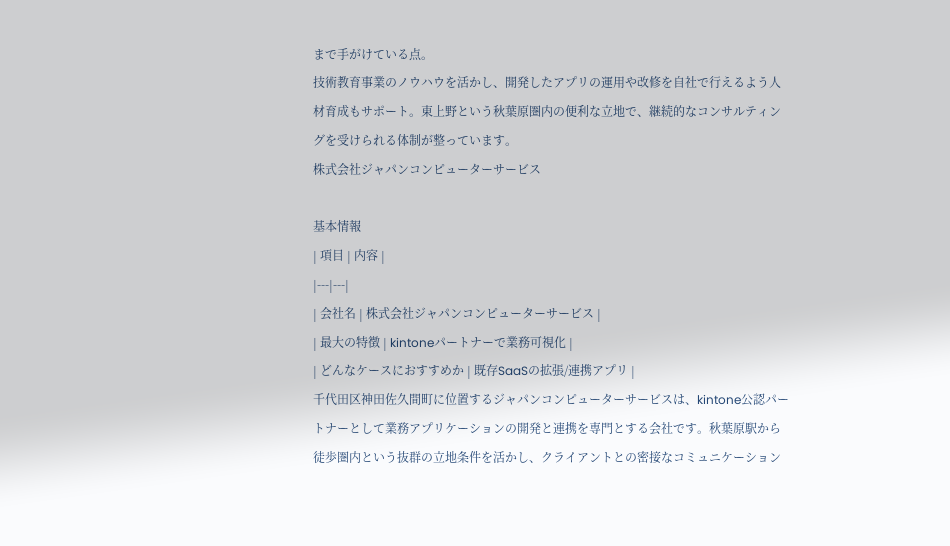まで手がけている点。
技術教育事業のノウハウを活かし、開発したアプリの運用や改修を自社で行えるよう人材育成もサポート。東上野という秋葉原圏内の便利な立地で、継続的なコンサルティングを受けられる体制が整っています。
株式会社ジャパンコンピューターサービス

基本情報
| 項目 | 内容 |
|---|---|
| 会社名 | 株式会社ジャパンコンピューターサービス |
| 最大の特徴 | kintoneパートナーで業務可視化 |
| どんなケースにおすすめか | 既存SaaSの拡張/連携アプリ |
千代田区神田佐久間町に位置するジャパンコンピューターサービスは、kintone公認パートナーとして業務アプリケーションの開発と連携を専門とする会社です。秋葉原駅から徒歩圏内という抜群の立地条件を活かし、クライアントとの密接なコミュニケーション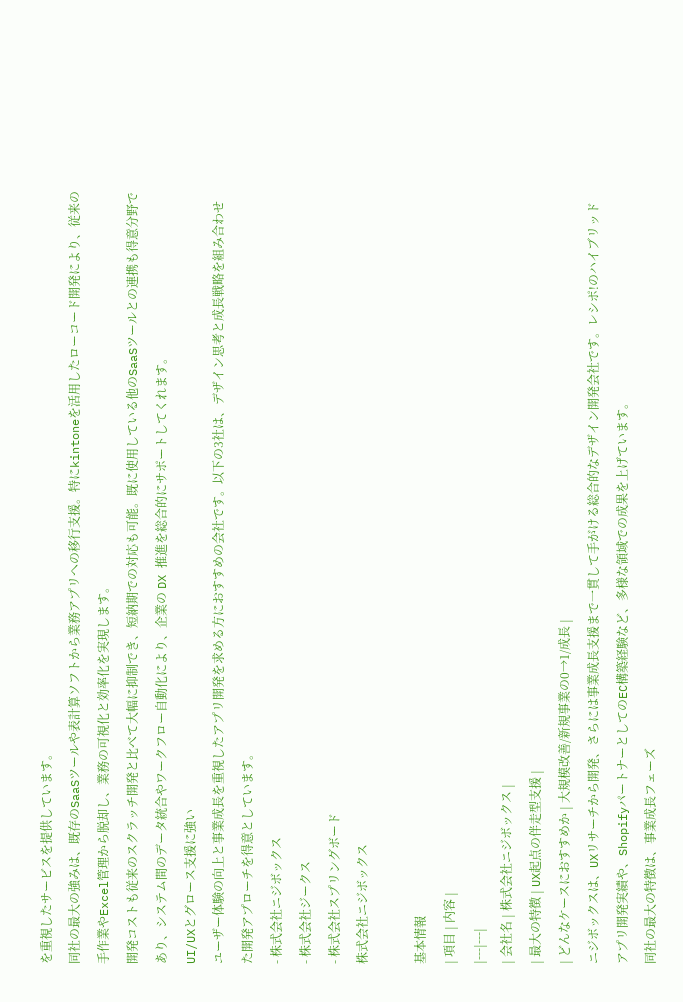を重視したサービスを提供しています。
同社の最大の強みは、既存のSaaSツールや表計算ソフトから業務アプリへの移行支援。特にkintoneを活用したローコード開発により、従来の手作業やExcel管理から脱却し、業務の可視化と効率化を実現します。
開発コストも従来のスクラッチ開発と比べて大幅に抑制でき、短納期での対応も可能。既に使用している他のSaaSツールとの連携も得意分野であり、システム間のデータ統合やワークフロー自動化により、企業の DX 推進を総合的にサポートしてくれます。
UI/UXとグロース支援に強い
ユーザー体験の向上と事業成長を重視したアプリ開発を求める方におすすめの会社です。以下の3社は、デザイン思考と成長戦略を組み合わせた開発アプローチを得意としています。
- 株式会社ニジボックス
- 株式会社ジークス
- 株式会社スプリングボード
株式会社ニジボックス

基本情報
| 項目 | 内容 |
|---|---|
| 会社名 | 株式会社ニジボックス |
| 最大の特徴 | UX起点の伴走型支援 |
| どんなケースにおすすめか | 大規模改善/新規事業の0→1/成長 |
ニジボックスは、UXリサーチから開発、さらには事業成長支援まで一貫して手がける総合的なデザイン開発会社です。レシポ!のハイブリッドアプリ開発実績や、ShopifyパートナーとしてのEC構築経験など、多様な領域での成果を上げています。
同社の最大の特徴は、事業成長フェーズ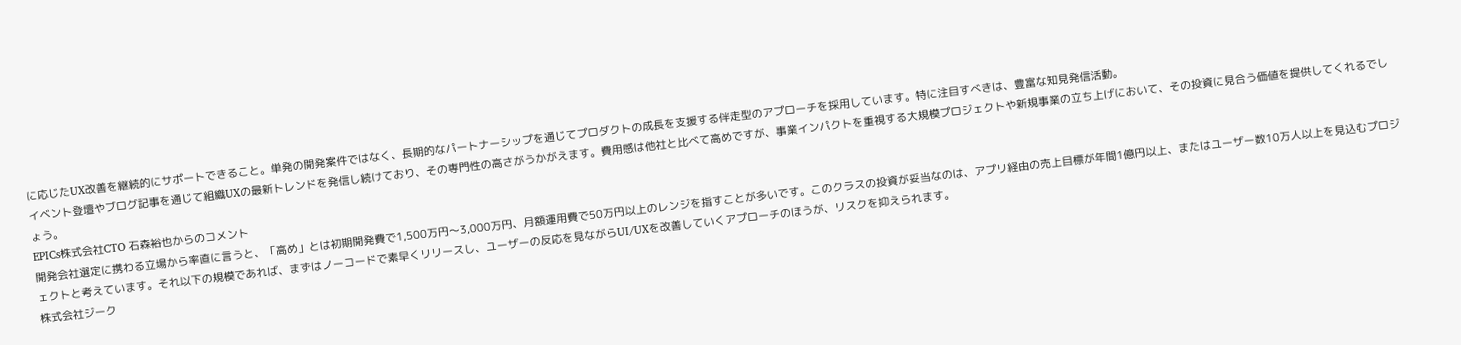に応じたUX改善を継続的にサポートできること。単発の開発案件ではなく、長期的なパートナーシップを通じてプロダクトの成長を支援する伴走型のアプローチを採用しています。特に注目すべきは、豊富な知見発信活動。
イベント登壇やブログ記事を通じて組織UXの最新トレンドを発信し続けており、その専門性の高さがうかがえます。費用感は他社と比べて高めですが、事業インパクトを重視する大規模プロジェクトや新規事業の立ち上げにおいて、その投資に見合う価値を提供してくれるでしょう。
EPICs株式会社CTO 石森裕也からのコメント
開発会社選定に携わる立場から率直に言うと、「高め」とは初期開発費で1,500万円〜3,000万円、月額運用費で50万円以上のレンジを指すことが多いです。このクラスの投資が妥当なのは、アプリ経由の売上目標が年間1億円以上、またはユーザー数10万人以上を見込むプロジェクトと考えています。それ以下の規模であれば、まずはノーコードで素早くリリースし、ユーザーの反応を見ながらUI/UXを改善していくアプローチのほうが、リスクを抑えられます。
株式会社ジーク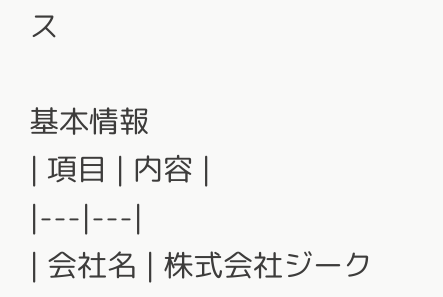ス

基本情報
| 項目 | 内容 |
|---|---|
| 会社名 | 株式会社ジーク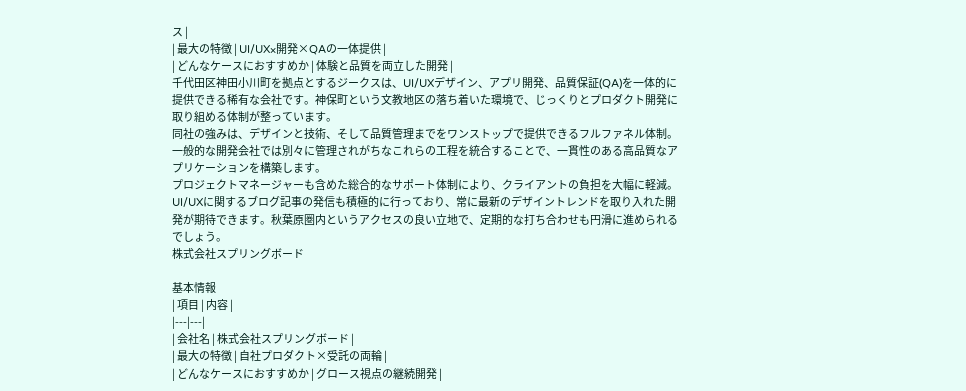ス |
| 最大の特徴 | UI/UX×開発×QAの一体提供 |
| どんなケースにおすすめか | 体験と品質を両立した開発 |
千代田区神田小川町を拠点とするジークスは、UI/UXデザイン、アプリ開発、品質保証(QA)を一体的に提供できる稀有な会社です。神保町という文教地区の落ち着いた環境で、じっくりとプロダクト開発に取り組める体制が整っています。
同社の強みは、デザインと技術、そして品質管理までをワンストップで提供できるフルファネル体制。一般的な開発会社では別々に管理されがちなこれらの工程を統合することで、一貫性のある高品質なアプリケーションを構築します。
プロジェクトマネージャーも含めた総合的なサポート体制により、クライアントの負担を大幅に軽減。UI/UXに関するブログ記事の発信も積極的に行っており、常に最新のデザイントレンドを取り入れた開発が期待できます。秋葉原圏内というアクセスの良い立地で、定期的な打ち合わせも円滑に進められるでしょう。
株式会社スプリングボード

基本情報
| 項目 | 内容 |
|---|---|
| 会社名 | 株式会社スプリングボード |
| 最大の特徴 | 自社プロダクト×受託の両輪 |
| どんなケースにおすすめか | グロース視点の継続開発 |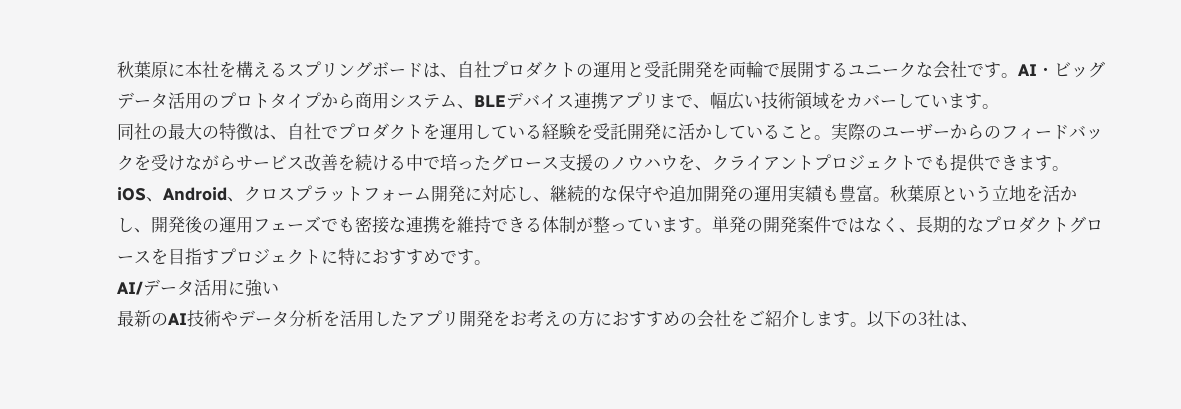秋葉原に本社を構えるスプリングボードは、自社プロダクトの運用と受託開発を両輪で展開するユニークな会社です。AI・ビッグデータ活用のプロトタイプから商用システム、BLEデバイス連携アプリまで、幅広い技術領域をカバーしています。
同社の最大の特徴は、自社でプロダクトを運用している経験を受託開発に活かしていること。実際のユーザーからのフィードバックを受けながらサービス改善を続ける中で培ったグロース支援のノウハウを、クライアントプロジェクトでも提供できます。
iOS、Android、クロスプラットフォーム開発に対応し、継続的な保守や追加開発の運用実績も豊富。秋葉原という立地を活かし、開発後の運用フェーズでも密接な連携を維持できる体制が整っています。単発の開発案件ではなく、長期的なプロダクトグロースを目指すプロジェクトに特におすすめです。
AI/データ活用に強い
最新のAI技術やデータ分析を活用したアプリ開発をお考えの方におすすめの会社をご紹介します。以下の3社は、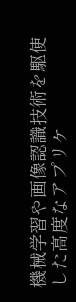機械学習や画像認識技術を駆使した高度なアプリケ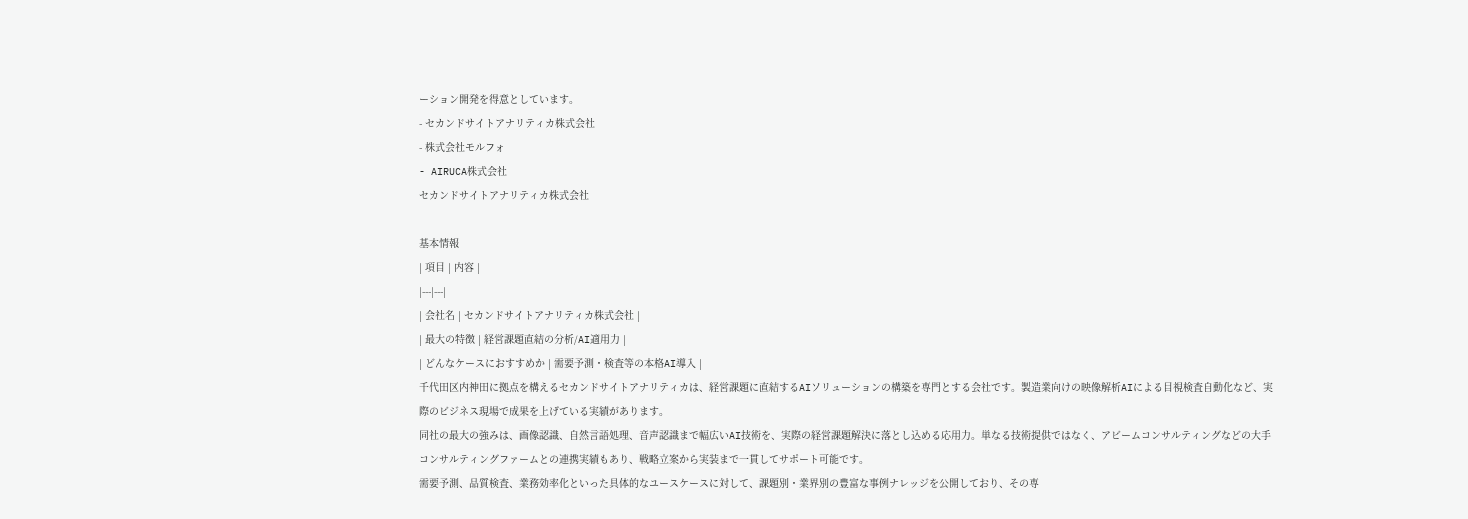ーション開発を得意としています。
- セカンドサイトアナリティカ株式会社
- 株式会社モルフォ
- AIRUCA株式会社
セカンドサイトアナリティカ株式会社

基本情報
| 項目 | 内容 |
|---|---|
| 会社名 | セカンドサイトアナリティカ株式会社 |
| 最大の特徴 | 経営課題直結の分析/AI適用力 |
| どんなケースにおすすめか | 需要予測・検査等の本格AI導入 |
千代田区内神田に拠点を構えるセカンドサイトアナリティカは、経営課題に直結するAIソリューションの構築を専門とする会社です。製造業向けの映像解析AIによる目視検査自動化など、実際のビジネス現場で成果を上げている実績があります。
同社の最大の強みは、画像認識、自然言語処理、音声認識まで幅広いAI技術を、実際の経営課題解決に落とし込める応用力。単なる技術提供ではなく、アビームコンサルティングなどの大手コンサルティングファームとの連携実績もあり、戦略立案から実装まで一貫してサポート可能です。
需要予測、品質検査、業務効率化といった具体的なユースケースに対して、課題別・業界別の豊富な事例ナレッジを公開しており、その専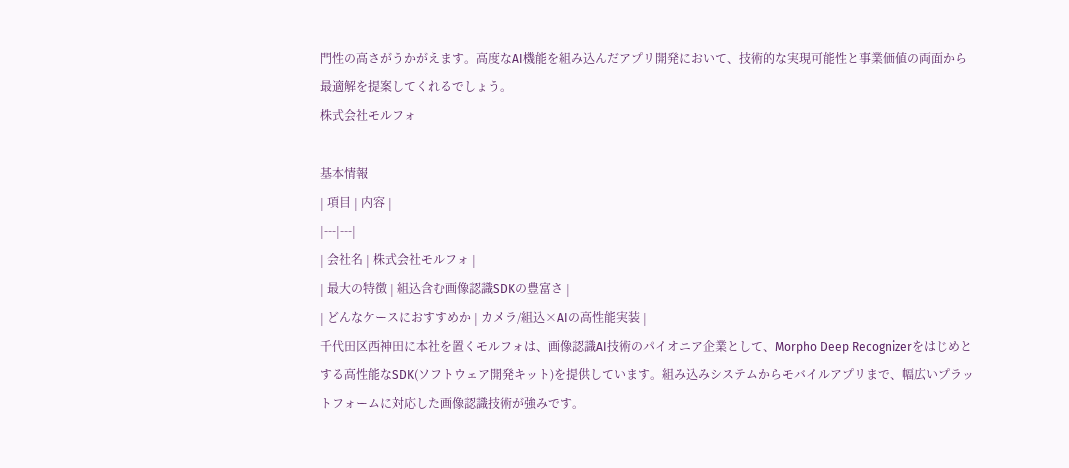門性の高さがうかがえます。高度なAI機能を組み込んだアプリ開発において、技術的な実現可能性と事業価値の両面から最適解を提案してくれるでしょう。
株式会社モルフォ

基本情報
| 項目 | 内容 |
|---|---|
| 会社名 | 株式会社モルフォ |
| 最大の特徴 | 組込含む画像認識SDKの豊富さ |
| どんなケースにおすすめか | カメラ/組込×AIの高性能実装 |
千代田区西神田に本社を置くモルフォは、画像認識AI技術のパイオニア企業として、Morpho Deep Recognizerをはじめとする高性能なSDK(ソフトウェア開発キット)を提供しています。組み込みシステムからモバイルアプリまで、幅広いプラットフォームに対応した画像認識技術が強みです。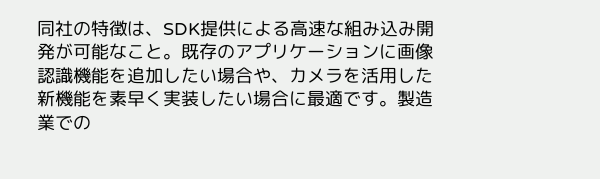同社の特徴は、SDK提供による高速な組み込み開発が可能なこと。既存のアプリケーションに画像認識機能を追加したい場合や、カメラを活用した新機能を素早く実装したい場合に最適です。製造業での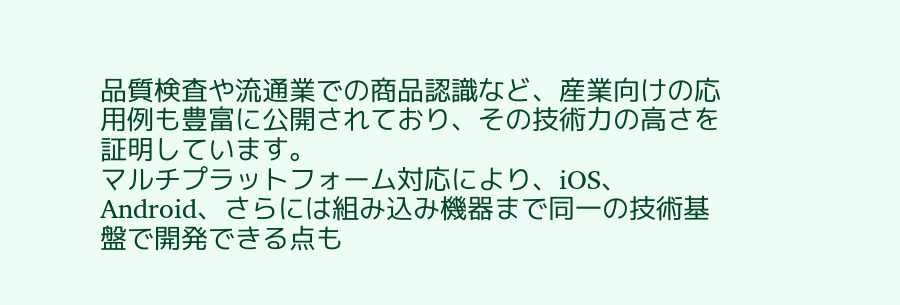品質検査や流通業での商品認識など、産業向けの応用例も豊富に公開されており、その技術力の高さを証明しています。
マルチプラットフォーム対応により、iOS、Android、さらには組み込み機器まで同一の技術基盤で開発できる点も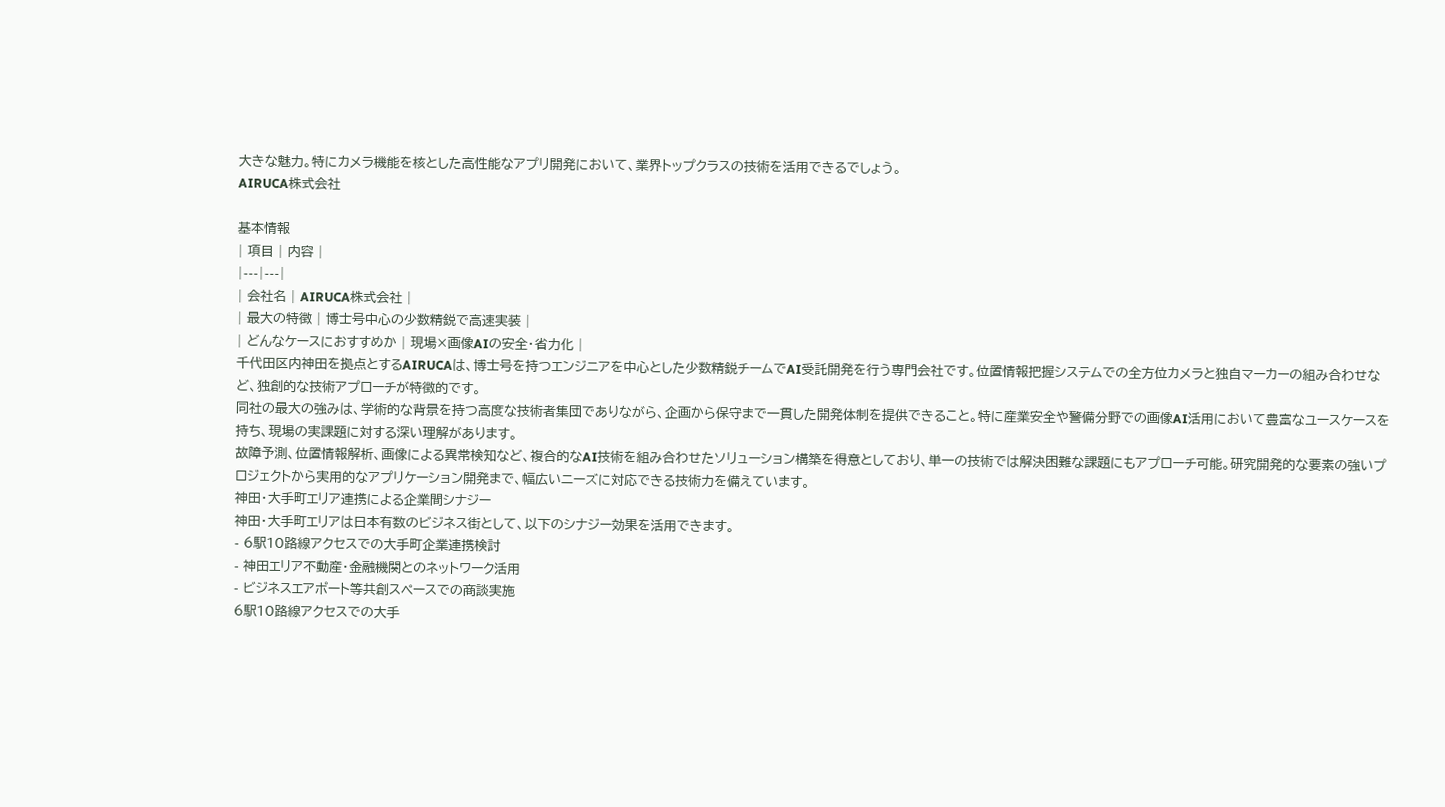大きな魅力。特にカメラ機能を核とした高性能なアプリ開発において、業界トップクラスの技術を活用できるでしょう。
AIRUCA株式会社

基本情報
| 項目 | 内容 |
|---|---|
| 会社名 | AIRUCA株式会社 |
| 最大の特徴 | 博士号中心の少数精鋭で高速実装 |
| どんなケースにおすすめか | 現場×画像AIの安全・省力化 |
千代田区内神田を拠点とするAIRUCAは、博士号を持つエンジニアを中心とした少数精鋭チームでAI受託開発を行う専門会社です。位置情報把握システムでの全方位カメラと独自マーカーの組み合わせなど、独創的な技術アプローチが特徴的です。
同社の最大の強みは、学術的な背景を持つ高度な技術者集団でありながら、企画から保守まで一貫した開発体制を提供できること。特に産業安全や警備分野での画像AI活用において豊富なユースケースを持ち、現場の実課題に対する深い理解があります。
故障予測、位置情報解析、画像による異常検知など、複合的なAI技術を組み合わせたソリューション構築を得意としており、単一の技術では解決困難な課題にもアプローチ可能。研究開発的な要素の強いプロジェクトから実用的なアプリケーション開発まで、幅広いニーズに対応できる技術力を備えています。
神田・大手町エリア連携による企業間シナジー
神田・大手町エリアは日本有数のビジネス街として、以下のシナジー効果を活用できます。
- 6駅10路線アクセスでの大手町企業連携検討
- 神田エリア不動産・金融機関とのネットワーク活用
- ビジネスエアポート等共創スペースでの商談実施
6駅10路線アクセスでの大手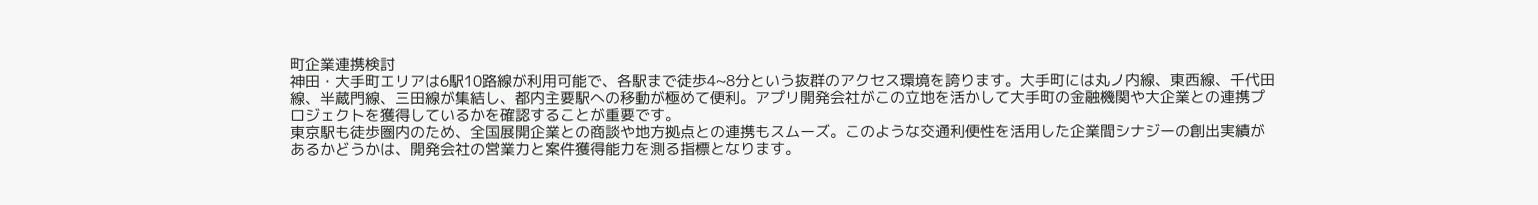町企業連携検討
神田・大手町エリアは6駅10路線が利用可能で、各駅まで徒歩4~8分という抜群のアクセス環境を誇ります。大手町には丸ノ内線、東西線、千代田線、半蔵門線、三田線が集結し、都内主要駅への移動が極めて便利。アプリ開発会社がこの立地を活かして大手町の金融機関や大企業との連携プロジェクトを獲得しているかを確認することが重要です。
東京駅も徒歩圏内のため、全国展開企業との商談や地方拠点との連携もスムーズ。このような交通利便性を活用した企業間シナジーの創出実績があるかどうかは、開発会社の営業力と案件獲得能力を測る指標となります。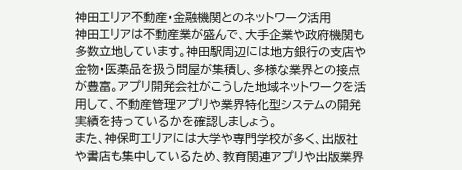神田エリア不動産・金融機関とのネットワーク活用
神田エリアは不動産業が盛んで、大手企業や政府機関も多数立地しています。神田駅周辺には地方銀行の支店や金物・医薬品を扱う問屋が集積し、多様な業界との接点が豊富。アプリ開発会社がこうした地域ネットワークを活用して、不動産管理アプリや業界特化型システムの開発実績を持っているかを確認しましょう。
また、神保町エリアには大学や専門学校が多く、出版社や書店も集中しているため、教育関連アプリや出版業界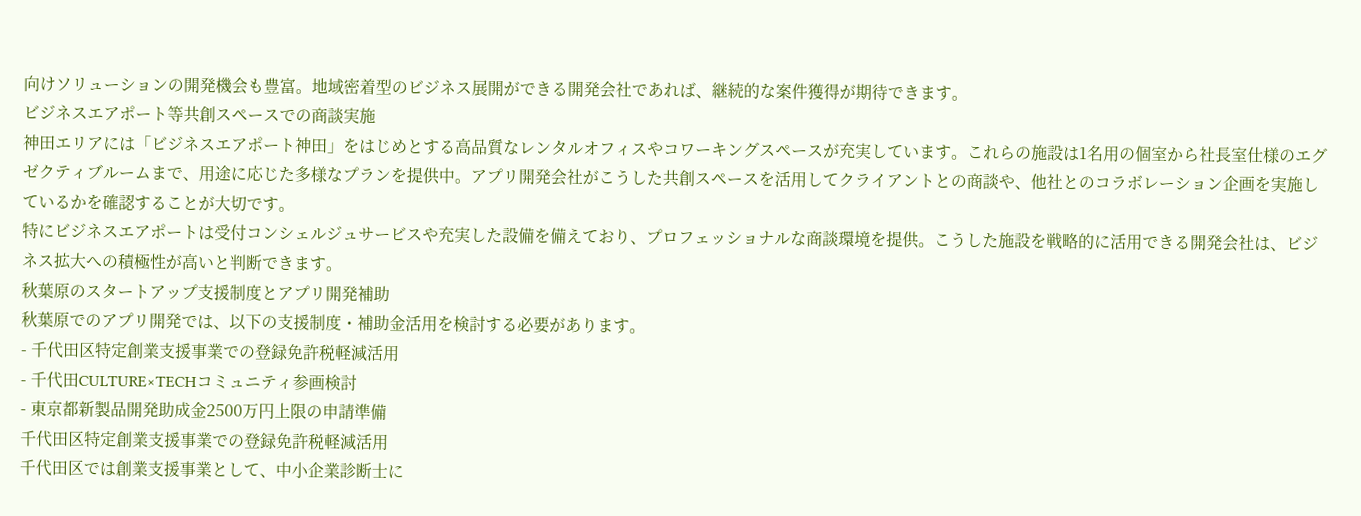向けソリューションの開発機会も豊富。地域密着型のビジネス展開ができる開発会社であれば、継続的な案件獲得が期待できます。
ビジネスエアポート等共創スペースでの商談実施
神田エリアには「ビジネスエアポート神田」をはじめとする高品質なレンタルオフィスやコワーキングスペースが充実しています。これらの施設は1名用の個室から社長室仕様のエグゼクティブルームまで、用途に応じた多様なプランを提供中。アプリ開発会社がこうした共創スペースを活用してクライアントとの商談や、他社とのコラボレーション企画を実施しているかを確認することが大切です。
特にビジネスエアポートは受付コンシェルジュサービスや充実した設備を備えており、プロフェッショナルな商談環境を提供。こうした施設を戦略的に活用できる開発会社は、ビジネス拡大への積極性が高いと判断できます。
秋葉原のスタートアップ支援制度とアプリ開発補助
秋葉原でのアプリ開発では、以下の支援制度・補助金活用を検討する必要があります。
- 千代田区特定創業支援事業での登録免許税軽減活用
- 千代田CULTURE×TECHコミュニティ参画検討
- 東京都新製品開発助成金2500万円上限の申請準備
千代田区特定創業支援事業での登録免許税軽減活用
千代田区では創業支援事業として、中小企業診断士に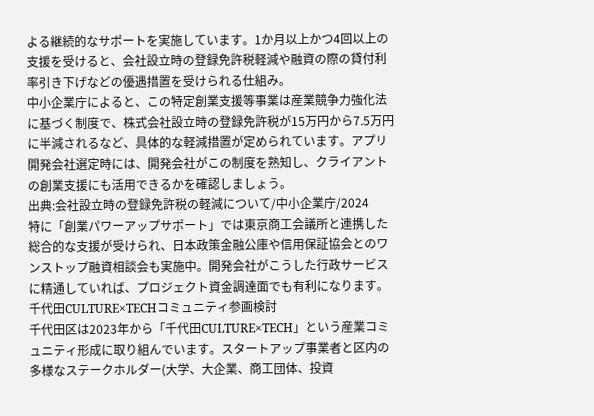よる継続的なサポートを実施しています。1か月以上かつ4回以上の支援を受けると、会社設立時の登録免許税軽減や融資の際の貸付利率引き下げなどの優遇措置を受けられる仕組み。
中小企業庁によると、この特定創業支援等事業は産業競争力強化法に基づく制度で、株式会社設立時の登録免許税が15万円から7.5万円に半減されるなど、具体的な軽減措置が定められています。アプリ開発会社選定時には、開発会社がこの制度を熟知し、クライアントの創業支援にも活用できるかを確認しましょう。
出典:会社設立時の登録免許税の軽減について/中小企業庁/2024
特に「創業パワーアップサポート」では東京商工会議所と連携した総合的な支援が受けられ、日本政策金融公庫や信用保証協会とのワンストップ融資相談会も実施中。開発会社がこうした行政サービスに精通していれば、プロジェクト資金調達面でも有利になります。
千代田CULTURE×TECHコミュニティ参画検討
千代田区は2023年から「千代田CULTURE×TECH」という産業コミュニティ形成に取り組んでいます。スタートアップ事業者と区内の多様なステークホルダー(大学、大企業、商工団体、投資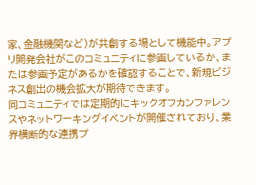家、金融機関など)が共創する場として機能中。アプリ開発会社がこのコミュニティに参画しているか、または参画予定があるかを確認することで、新規ビジネス創出の機会拡大が期待できます。
同コミュニティでは定期的にキックオフカンファレンスやネットワーキングイベントが開催されており、業界横断的な連携プ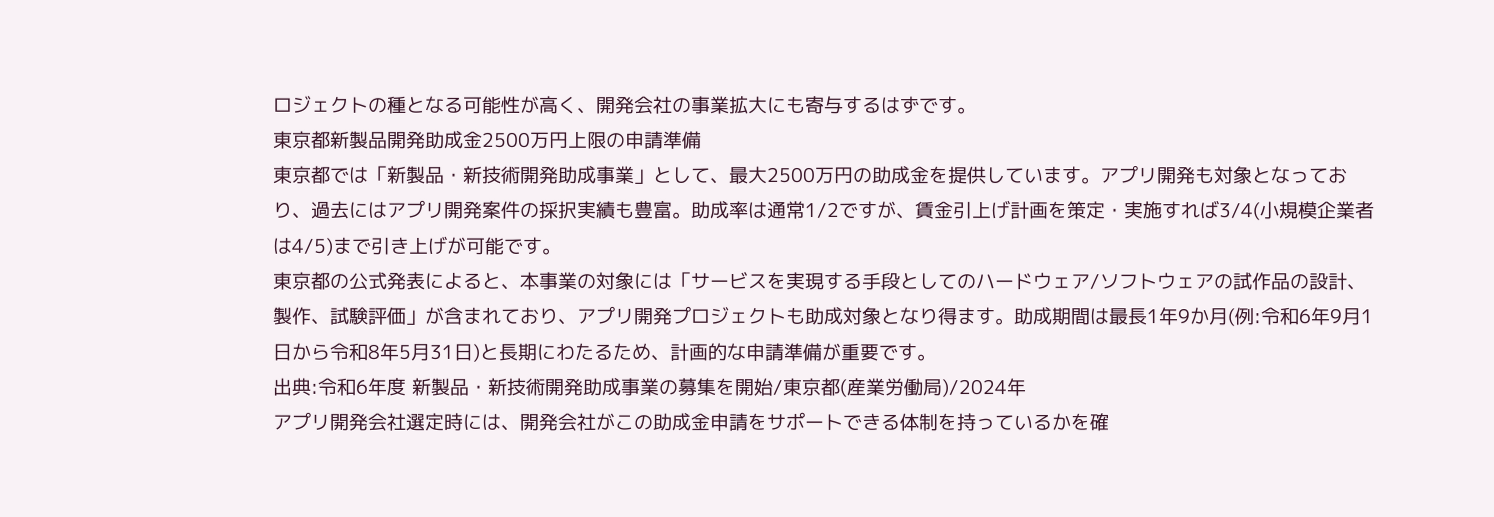ロジェクトの種となる可能性が高く、開発会社の事業拡大にも寄与するはずです。
東京都新製品開発助成金2500万円上限の申請準備
東京都では「新製品・新技術開発助成事業」として、最大2500万円の助成金を提供しています。アプリ開発も対象となっており、過去にはアプリ開発案件の採択実績も豊富。助成率は通常1/2ですが、賃金引上げ計画を策定・実施すれば3/4(小規模企業者は4/5)まで引き上げが可能です。
東京都の公式発表によると、本事業の対象には「サービスを実現する手段としてのハードウェア/ソフトウェアの試作品の設計、製作、試験評価」が含まれており、アプリ開発プロジェクトも助成対象となり得ます。助成期間は最長1年9か月(例:令和6年9月1日から令和8年5月31日)と長期にわたるため、計画的な申請準備が重要です。
出典:令和6年度 新製品・新技術開発助成事業の募集を開始/東京都(産業労働局)/2024年
アプリ開発会社選定時には、開発会社がこの助成金申請をサポートできる体制を持っているかを確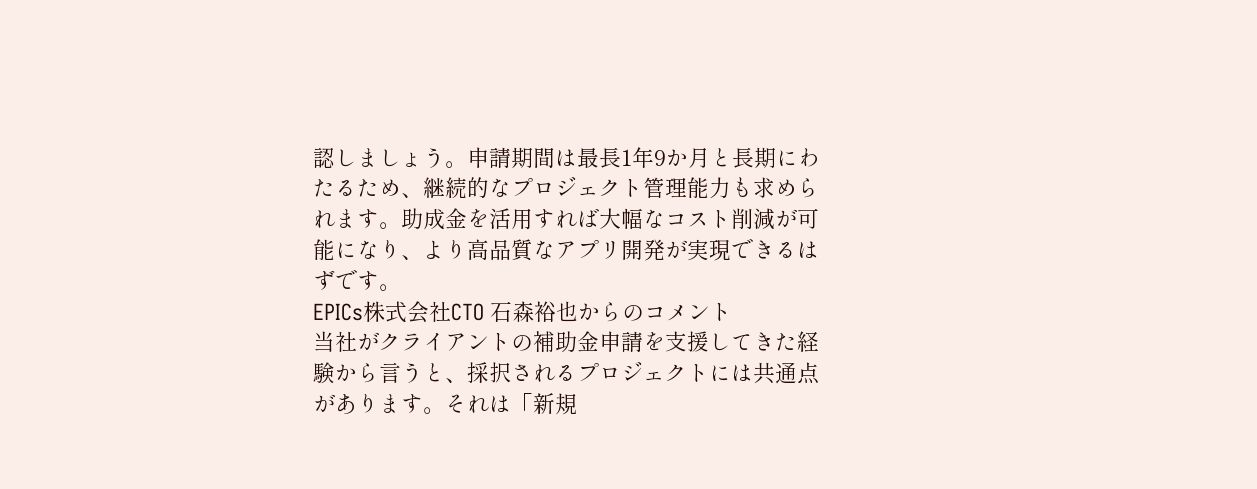認しましょう。申請期間は最長1年9か月と長期にわたるため、継続的なプロジェクト管理能力も求められます。助成金を活用すれば大幅なコスト削減が可能になり、より高品質なアプリ開発が実現できるはずです。
EPICs株式会社CTO 石森裕也からのコメント
当社がクライアントの補助金申請を支援してきた経験から言うと、採択されるプロジェクトには共通点があります。それは「新規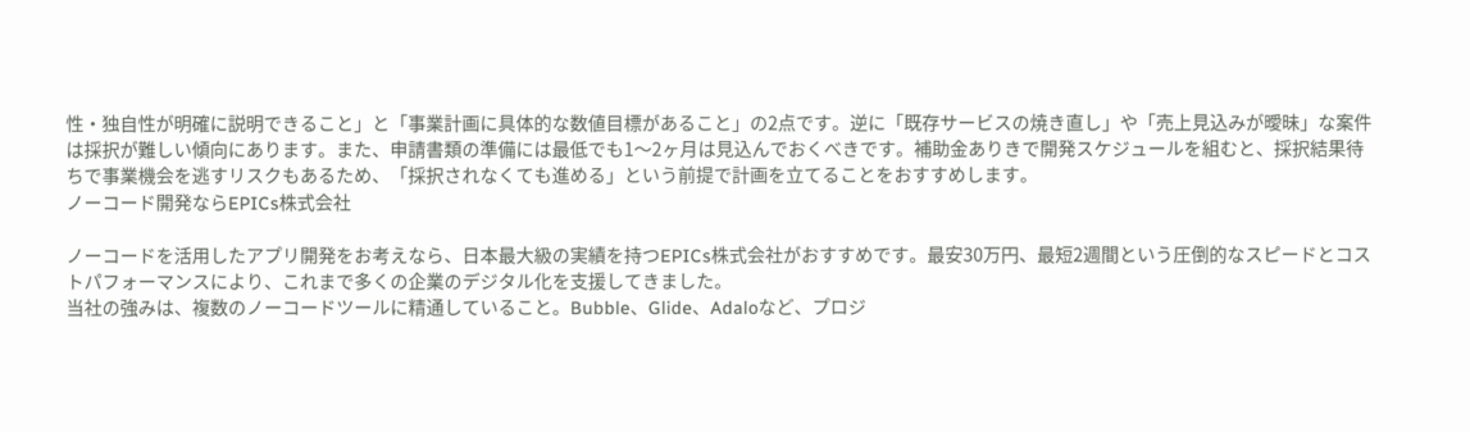性・独自性が明確に説明できること」と「事業計画に具体的な数値目標があること」の2点です。逆に「既存サービスの焼き直し」や「売上見込みが曖昧」な案件は採択が難しい傾向にあります。また、申請書類の準備には最低でも1〜2ヶ月は見込んでおくべきです。補助金ありきで開発スケジュールを組むと、採択結果待ちで事業機会を逃すリスクもあるため、「採択されなくても進める」という前提で計画を立てることをおすすめします。
ノーコード開発ならEPICs株式会社

ノーコードを活用したアプリ開発をお考えなら、日本最大級の実績を持つEPICs株式会社がおすすめです。最安30万円、最短2週間という圧倒的なスピードとコストパフォーマンスにより、これまで多くの企業のデジタル化を支援してきました。
当社の強みは、複数のノーコードツールに精通していること。Bubble、Glide、Adaloなど、プロジ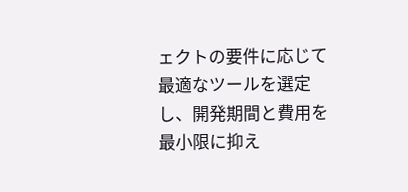ェクトの要件に応じて最適なツールを選定し、開発期間と費用を最小限に抑え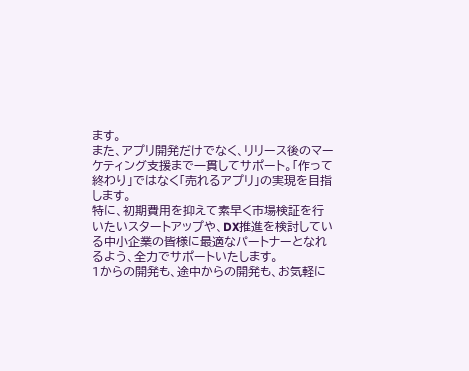ます。
また、アプリ開発だけでなく、リリース後のマーケティング支援まで一貫してサポート。「作って終わり」ではなく「売れるアプリ」の実現を目指します。
特に、初期費用を抑えて素早く市場検証を行いたいスタートアップや、DX推進を検討している中小企業の皆様に最適なパートナーとなれるよう、全力でサポートいたします。
1からの開発も、途中からの開発も、お気軽に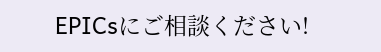EPICsにご相談ください!